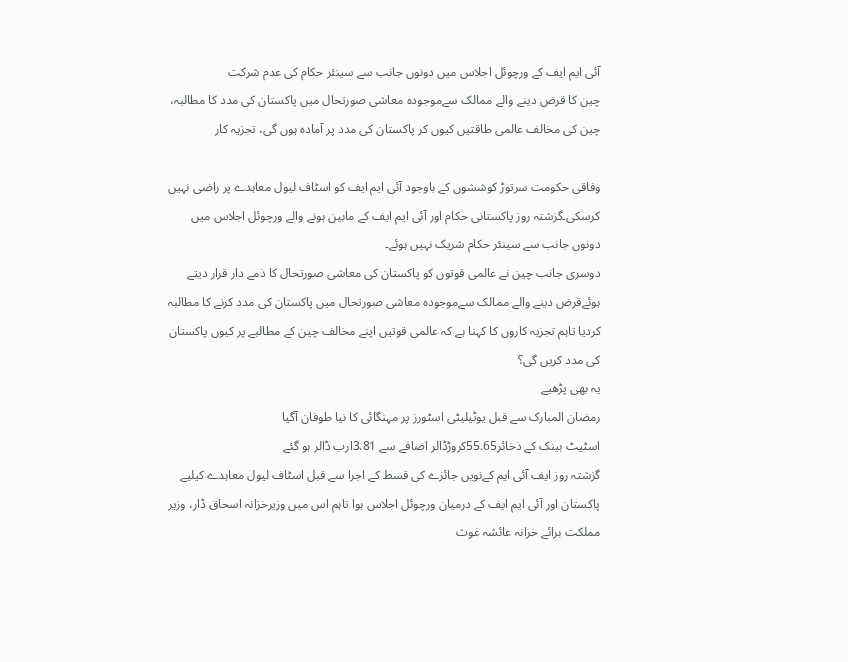آئی ایم ایف کے ورچوئل اجلاس میں دونوں جانب سے سینئر حکام کی عدم شرکت
چین کا قرض دینے والے ممالک سےموجودہ معاشی صورتحال میں پاکستان کی مدد کا مطالبہ، چین کی مخالف عالمی طاقتیں کیوں کر پاکستان کی مدد پر آمادہ ہوں گی، تجزیہ کار

وفاقی حکومت سرتوڑ کوششوں کے باوجود آئی ایم ایف کو اسٹاف لیول معاہدے پر راضی نہیں کرسکی۔گزشتہ روز پاکستانی حکام اور آئی ایم ایف کے مابین ہونے والے ورچوئل اجلاس میں دونوں جانب سے سینئر حکام شریک نہیں ہوئے۔
دوسری جانب چین نے عالمی قوتوں کو پاکستان کی معاشی صورتحال کا ذمے دار قرار دیتے ہوئےقرض دینے والے ممالک سےموجودہ معاشی صورتحال میں پاکستان کی مدد کرنے کا مطالبہ کردیا تاہم تجزیہ کاروں کا کہنا ہے کہ عالمی قوتیں اپنے مخالف چین کے مطالبے پر کیوں پاکستان کی مدد کریں گی؟
یہ بھی پڑھیے
رمضان المبارک سے قبل یوٹیلیٹی اسٹورز پر مہنگائی کا نیا طوفان آگیا
اسٹیٹ بینک کے ذخائر55.65کروڑڈالر اضافے سے 3.81ارب ڈالر ہو گئے
گزشتہ روز ایف آئی ایم کےنویں جائزے کی قسط کے اجرا سے قبل اسٹاف لیول معاہدے کیلیے پاکستان اور آئی ایم ایف کے درمیان ورچوئل اجلاس ہوا تاہم اس میں وزیرخزانہ اسحاق ڈار، وزیر مملکت برائے خزانہ عائشہ غوث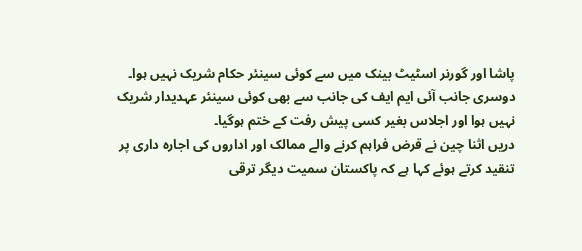پاشا اور گورنر اسٹیٹ بینک میں سے کوئی سینئر حکام شریک نہیں ہوا۔ دوسری جانب آئی ایم ایف کی جانب سے بھی کوئی سینئر عہدیدار شریک نہیں ہوا اور اجلاس بغیر کسی پیش رفت کے ختم ہوگیا۔
دریں اثنا چین نے قرض فراہم کرنے والے ممالک اور اداروں کی اجارہ داری پر تنقید کرتے ہوئے کہا ہے کہ پاکستان سمیت دیگر ترقی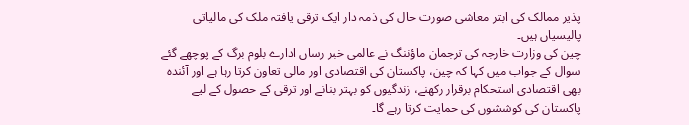پذیر ممالک کی ابتر معاشی صورت حال کی ذمہ دار ایک ترقی یافتہ ملک کی مالیاتی پالیسیاں ہیں۔
چین کی وزارت خارجہ کی ترجمان ماؤننگ نے عالمی خبر رساں ادارے بلوم برگ کے پوچھے گئے سوال کے جواب میں کہا کہ چین، پاکستان کی اقتصادی اور مالی تعاون کرتا رہا ہے اور آئندہ بھی اقتصادی استحکام برقرار رکھنے، زندگیوں کو بہتر بنانے اور ترقی کے حصول کے لیے پاکستان کی کوششوں کی حمایت کرتا رہے گا۔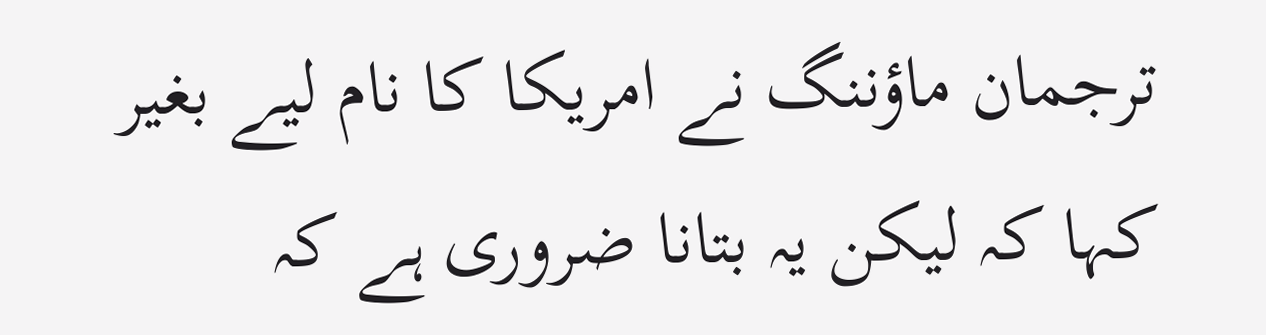ترجمان ماؤننگ نے امریکا کا نام لیے بغیر کہا کہ لیکن یہ بتانا ضروری ہے کہ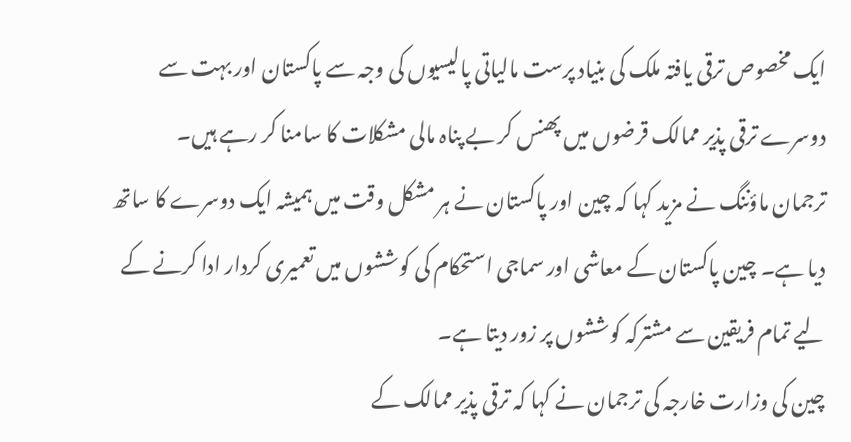ایک مخصوص ترقی یافتہ ملک کی بنیاد پرست مالیاتی پالیسیوں کی وجہ سے پاکستان اور بہت سے دوسرے ترقی پذیر ممالک قرضوں میں پھنس کر بے پناہ مالی مشکلات کا سامنا کر رہے ہیں۔
ترجمان ماؤننگ نے مزید کہا کہ چین اور پاکستان نے ہر مشکل وقت میں ہمیشہ ایک دوسرے کا ساتھ دیا ہے۔ چین پاکستان کے معاشی اور سماجی استحکام کی کوششوں میں تعمیری کردار ادا کرنے کے لیے تمام فریقین سے مشترکہ کوششوں پر زور دیتا ہے۔
چین کی وزارت خارجہ کی ترجمان نے کہا کہ ترقی پذیر ممالک کے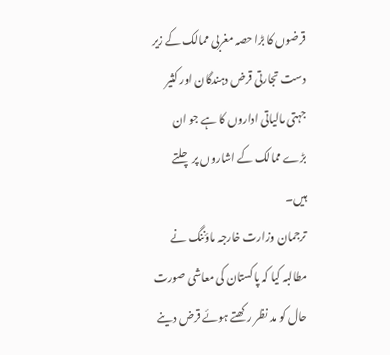قرضوں کا بڑا حصہ مغربی ممالک کے زیر دست تجارتی قرض دہندگان اور کثیر جہتی مالیاتی اداروں کا ہے جو ان بڑے ممالک کے اشاروں پر چلتے ہیں۔
ترجمان وزارت خارجہ ماؤننگ نے مطالبہ کیا کہ پاکستان کی معاشی صورت حال کو مد نظر رکھتے ہوئے قرض دینے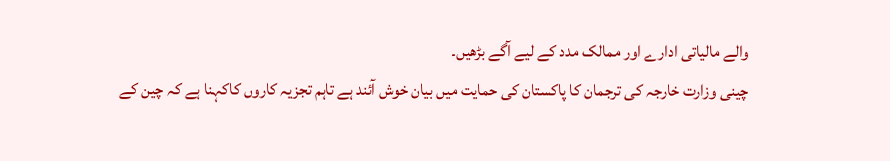والے مالیاتی ادارے اور ممالک مدد کے لیے آگے بڑھیں۔
چینی وزارت خارجہ کی ترجمان کا پاکستان کی حمایت میں بیان خوش آئند ہے تاہم تجزیہ کاروں کاکہنا ہے کہ چین کے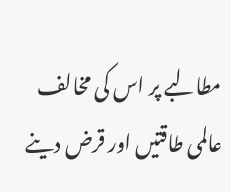مطالبے پر اس کی مخالف عالمی طاقتیں اور قرض دینے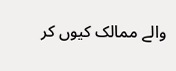والے ممالک کیوں کر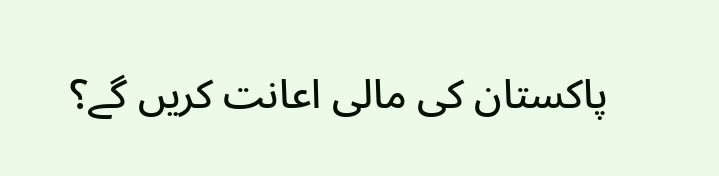پاکستان کی مالی اعانت کریں گے؟